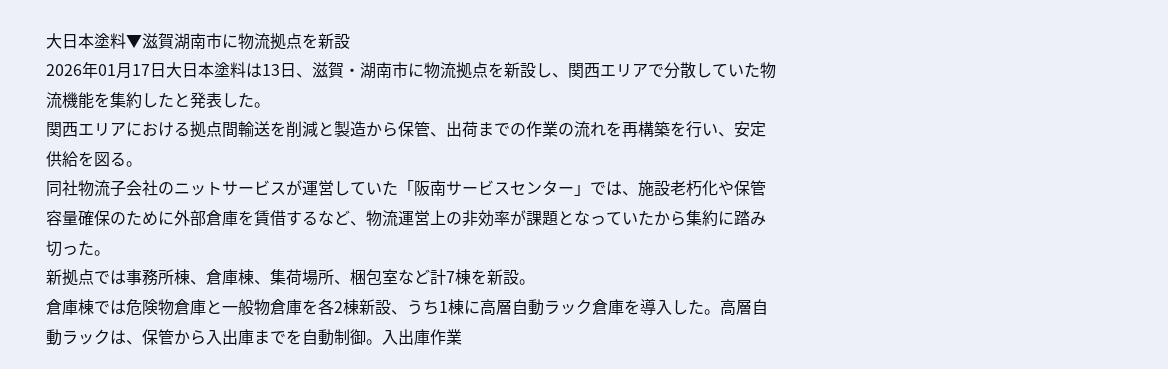大日本塗料▼滋賀湖南市に物流拠点を新設
2026年01月17日大日本塗料は13日、滋賀・湖南市に物流拠点を新設し、関西エリアで分散していた物流機能を集約したと発表した。
関西エリアにおける拠点間輸送を削減と製造から保管、出荷までの作業の流れを再構築を行い、安定供給を図る。
同社物流子会社のニットサービスが運営していた「阪南サービスセンター」では、施設老朽化や保管容量確保のために外部倉庫を賃借するなど、物流運営上の非効率が課題となっていたから集約に踏み切った。
新拠点では事務所棟、倉庫棟、集荷場所、梱包室など計7棟を新設。
倉庫棟では危険物倉庫と一般物倉庫を各2棟新設、うち1棟に高層自動ラック倉庫を導入した。高層自動ラックは、保管から入出庫までを自動制御。入出庫作業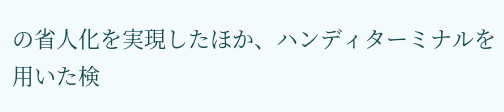の省人化を実現したほか、ハンディターミナルを用いた検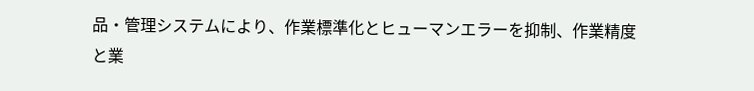品・管理システムにより、作業標準化とヒューマンエラーを抑制、作業精度と業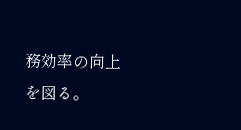務効率の向上を図る。